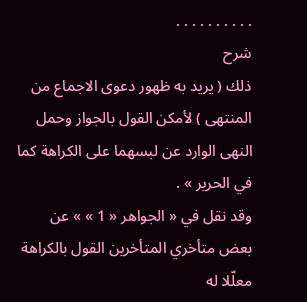. . . . . . . . . .
شرح
ذلك ( يريد به ظهور دعوى الاجماع من المنتهى ) لأمكن القول بالجواز وحمل النهى الوارد عن لبسهما على الكراهة كما في الحرير » .
وقد نقل في « الجواهر « 1 » » عن بعض متأخري المتأخرين القول بالكراهة معلّلا له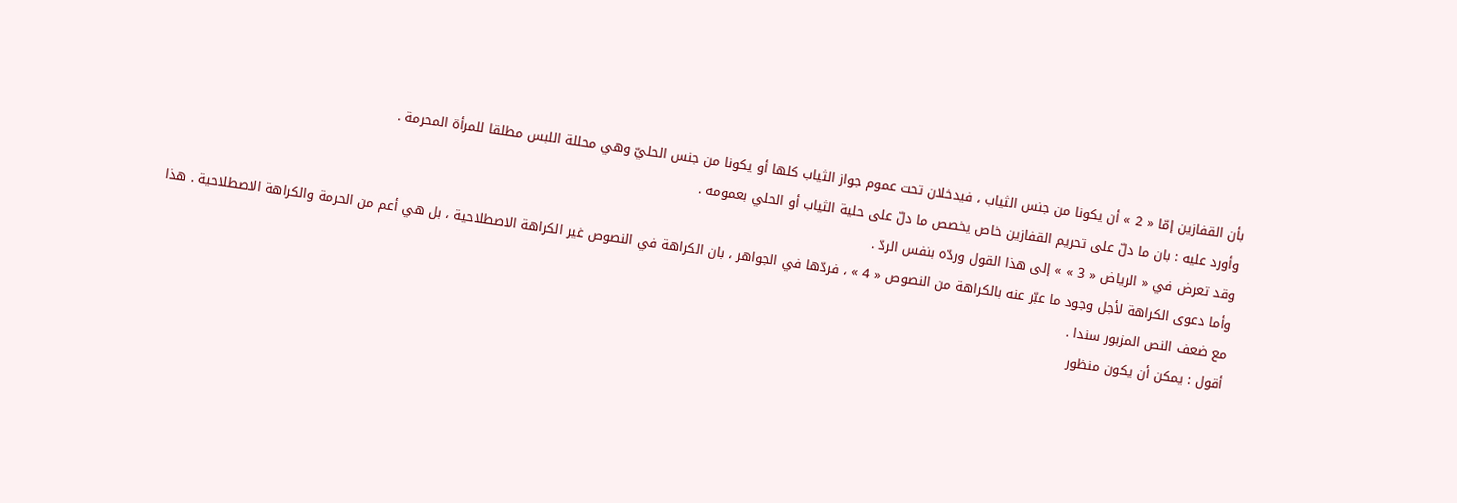بأن القفازين إمّا « 2 » أن يكونا من جنس الثياب ، فيدخلان تحت عموم جواز الثياب كلها أو يكونا من جنس الحليّ وهي محللة اللبس مطلقا للمرأة المحرمة .
وأورد عليه : بان ما دلّ على تحريم القفازين خاص يخصص ما دلّ على حلية الثياب أو الحلي بعمومه .
وقد تعرض في « الرياض « 3 » » إلى هذا القول وردّه بنفس الردّ .
وأما دعوى الكراهة لأجل وجود ما عبّر عنه بالكراهة من النصوص « 4 » ، فردّها في الجواهر ، بان الكراهة في النصوص غير الكراهة الاصطلاحية ، بل هي أعم من الحرمة والكراهة الاصطلاحية . هذا مع ضعف النص المزبور سندا .
أقول : يمكن أن يكون منظور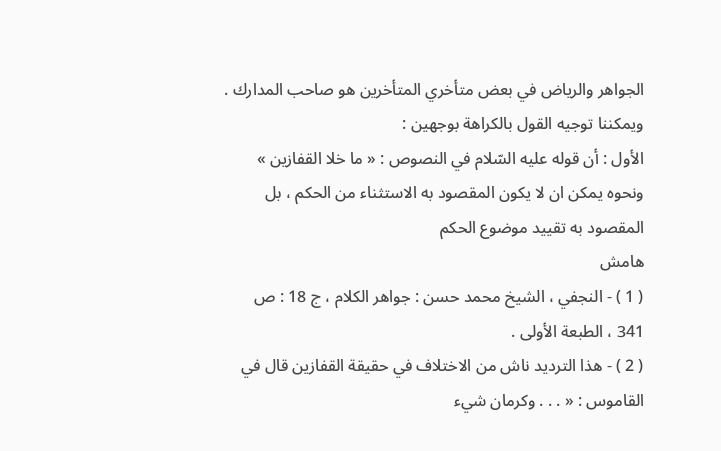الجواهر والرياض في بعض متأخري المتأخرين هو صاحب المدارك .
ويمكننا توجيه القول بالكراهة بوجهين :
الأول : أن قوله عليه السّلام في النصوص : « ما خلا القفازين » ونحوه يمكن ان لا يكون المقصود به الاستثناء من الحكم ، بل المقصود به تقييد موضوع الحكم
هامش
( 1 ) - النجفي ، الشيخ محمد حسن : جواهر الكلام ، ج 18 : ص 341 ، الطبعة الأولى .
( 2 ) - هذا الترديد ناش من الاختلاف في حقيقة القفازين قال في القاموس : « . . . وكرمان شيء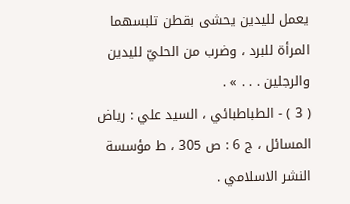يعمل لليدين يحشى بقطن تلبسهما المرأة للبرد ، وضرب من الحليّ لليدين والرجلين . . . » .
( 3 ) - الطباطبائي ، السيد علي : رياض المسائل ، ج 6 : ص 305 ، ط مؤسسة النشر الاسلامي .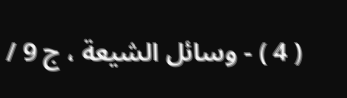( 4 ) - وسائل الشيعة ، ج 9 /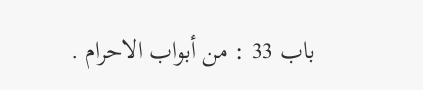باب 33 : من أبواب الاحرام .